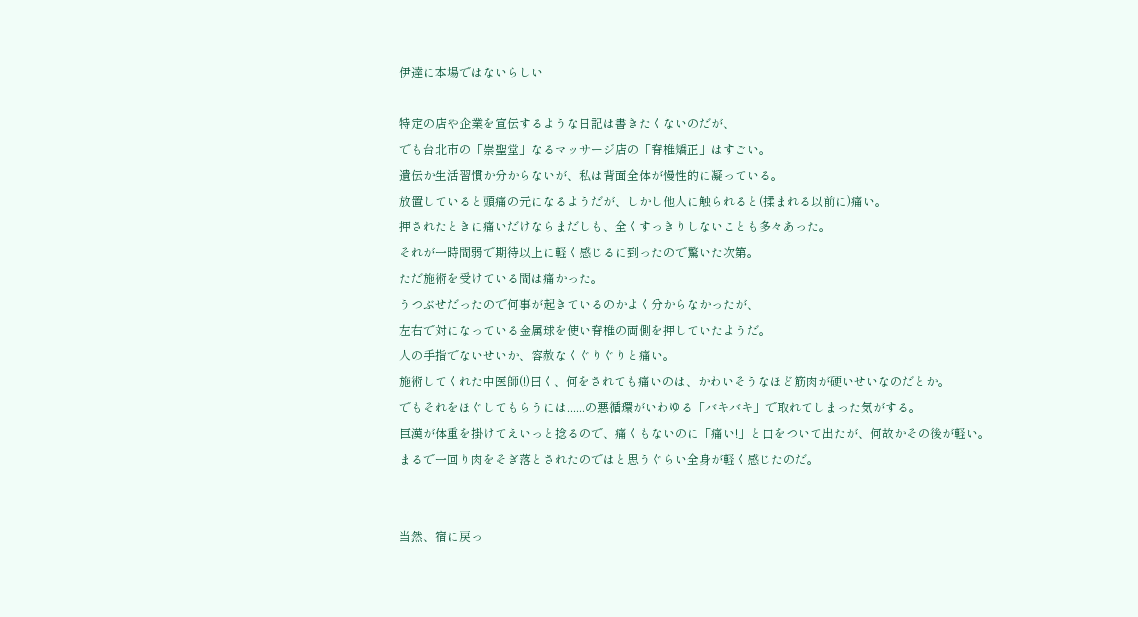伊達に本場ではないらしい

特定の店や企業を宣伝するような日記は書きたくないのだが、
でも台北市の「崇聖堂」なるマッサージ店の「脊椎矯正」はすごい。
遺伝か生活習慣か分からないが、私は背面全体が慢性的に凝っている。
放置していると頭痛の元になるようだが、しかし他人に触られると(揉まれる以前に)痛い。
押されたときに痛いだけならまだしも、全くすっきりしないことも多々あった。
それが一時間弱で期待以上に軽く感じるに到ったので驚いた次第。
ただ施術を受けている間は痛かった。
うつぶせだったので何事が起きているのかよく分からなかったが、
左右で対になっている金属球を使い脊椎の両側を押していたようだ。
人の手指でないせいか、容赦なくぐりぐりと痛い。
施術してくれた中医師(!)曰く、何をされても痛いのは、かわいそうなほど筋肉が硬いせいなのだとか。
でもそれをほぐしてもらうには......の悪循環がいわゆる「バキバキ」で取れてしまった気がする。
巨漢が体重を掛けてえいっと捻るので、痛くもないのに「痛い!」と口をついて出たが、何故かその後が軽い。
まるで一回り肉をそぎ落とされたのではと思うぐらい全身が軽く感じたのだ。


当然、宿に戻っ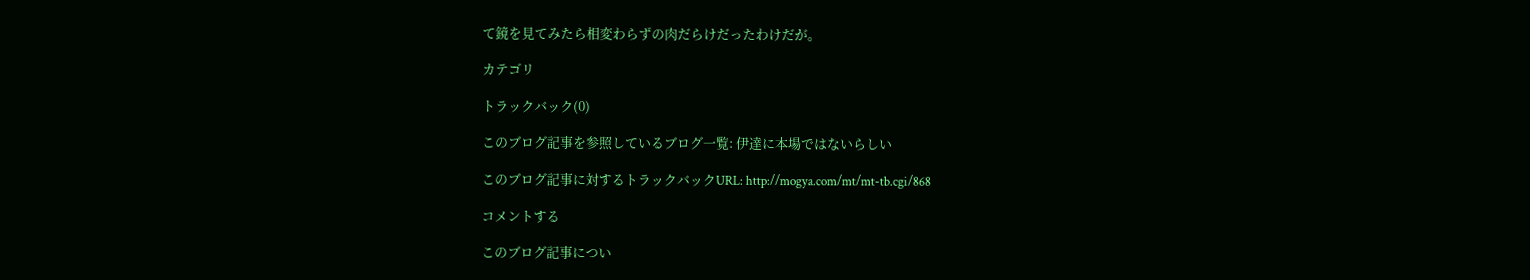て鏡を見てみたら相変わらずの肉だらけだったわけだが。

カテゴリ

トラックバック(0)

このブログ記事を参照しているブログ一覧: 伊達に本場ではないらしい

このブログ記事に対するトラックバックURL: http://mogya.com/mt/mt-tb.cgi/868

コメントする

このブログ記事につい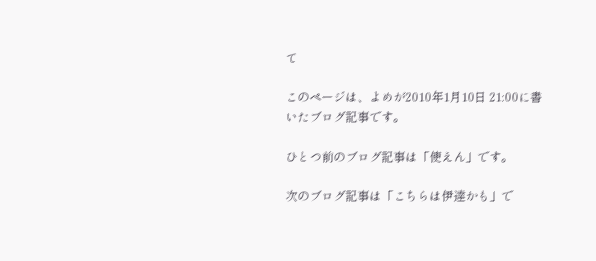て

このページは、よめが2010年1月10日 21:00に書いたブログ記事です。

ひとつ前のブログ記事は「使えん」です。

次のブログ記事は「こちらは伊達かも」で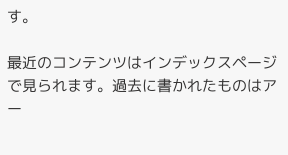す。

最近のコンテンツはインデックスページで見られます。過去に書かれたものはアー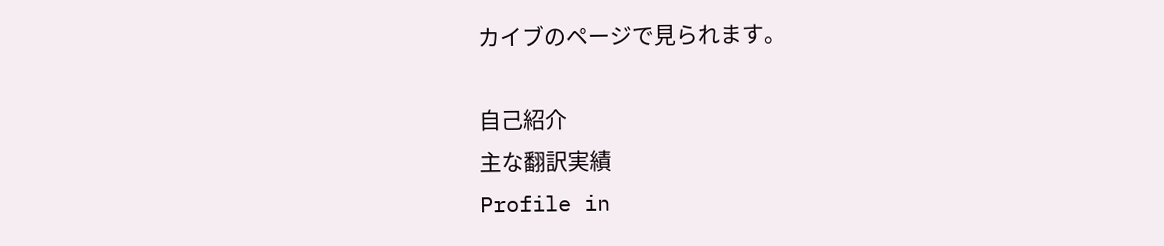カイブのページで見られます。

自己紹介
主な翻訳実績
Profile in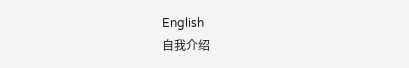English
自我介绍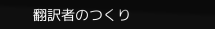翻訳者のつくり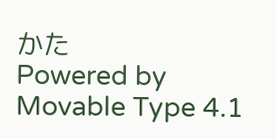かた
Powered by Movable Type 4.1